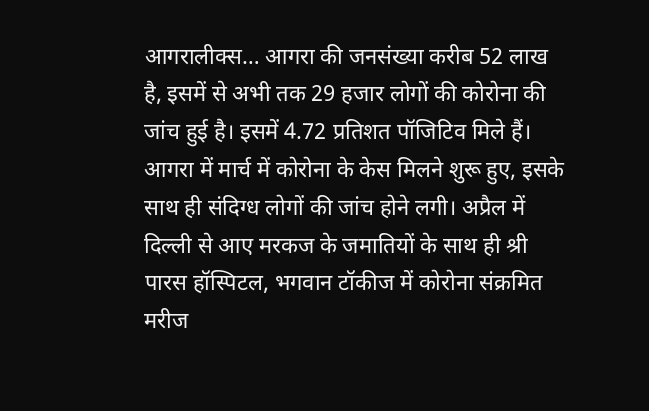आगरालीक्स… आगरा की जनसंख्या करीब 52 लाख है, इसमें से अभी तक 29 हजार लोगों की कोरोना की जांच हुई है। इसमें 4.72 प्रतिशत पॉजिटिव मिले हैं।
आगरा में मार्च में कोरोना के केस मिलने शुरू हुए, इसके साथ ही संदिग्ध लोगों की जांच होने लगी। अप्रैल में दिल्ली से आए मरकज के जमातियों के साथ ही श्री पारस हॉस्पिटल, भगवान टॉकीज में कोरोना संक्रमित मरीज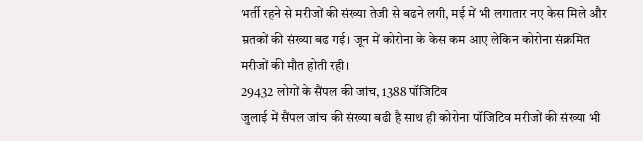भर्ती रहने से मरीजों की संख्या तेजी से बढने लगी, मई में भी लगातार नए केस मिले और म्रतकों की संख्या बढ गई। जून में कोरोना के केस कम आए लेकिन कोरोना संक्रमित मरीजों की मौत होती रही।
29432 लोगों के सैंपल की जांच, 1388 पॉजिटिव
जुलाई में सैंपल जांच की संख्या बढी है साथ ही कोरोना पॉजिटिव मरीजों की संख्या भी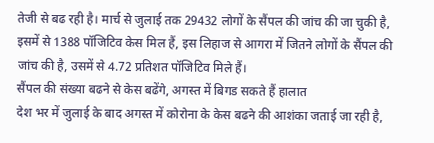तेजी से बढ रही है। मार्च से जुलाई तक 29432 लोगों के सैंपल की जांच की जा चुकी है, इसमें से 1388 पॉजिटिव केस मिल हैं, इस लिहाज से आगरा में जितने लोगों के सैंपल की जांच की है, उसमें से 4.72 प्रतिशत पॉजिटिव मिले हैं।
सैंपल की संख्या बढने से केस बढेंगे, अगस्त में बिगड सकते हैं हालात
देश भर में जुलाई के बाद अगस्त में कोरोना के केस बढने की आशंका जताई जा रही है,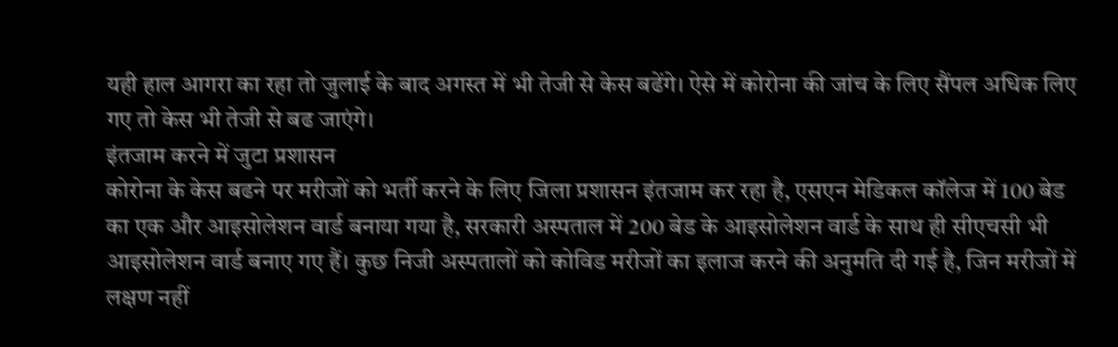यही हाल आगरा का रहा तो जुलाई के बाद अगस्त में भी तेजी से केस बढेंगे। ऐसे में कोरोना की जांच के लिए सैंपल अधिक लिए गए तो केस भी तेजी से बढ जाएंगे।
इंतजाम करने में जुटा प्रशासन
कोरोना के केस बढने पर मरीजों को भर्ती करने के लिए जिला प्रशासन इंतजाम कर रहा है, एसएन मेडिकल कॉलेज में 100 बेड का एक और आइसोलेशन वार्ड बनाया गया है, सरकारी अस्पताल में 200 बेड के आइसोलेशन वार्ड के साथ ही सीएचसी भी आइसोलेशन वार्ड बनाए गए हैं। कुछ निजी अस्पतालों को कोविड मरीजों का इलाज करने की अनुमति दी गई है, जिन मरीजों में लक्षण नहीं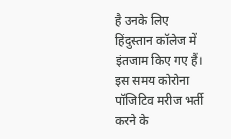है उनके लिए हिंदुस्तान कॉलेज में इंतजाम किए गए हैं। इस समय कोरोना पॉजिटिव मरीज भर्ती करने के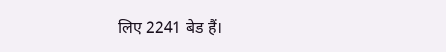लिए 2241 बेड हैं।